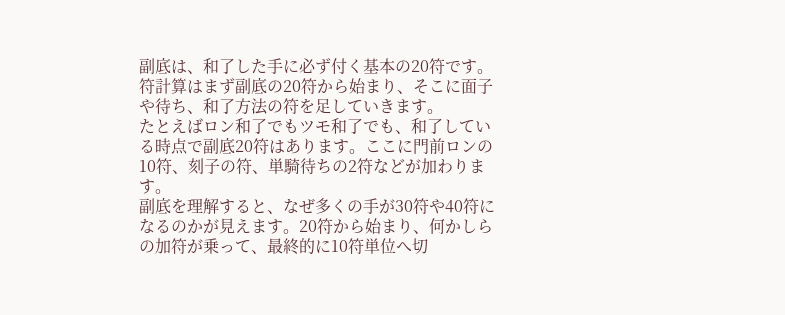副底は、和了した手に必ず付く基本の20符です。符計算はまず副底の20符から始まり、そこに面子や待ち、和了方法の符を足していきます。
たとえばロン和了でもツモ和了でも、和了している時点で副底20符はあります。ここに門前ロンの10符、刻子の符、単騎待ちの2符などが加わります。
副底を理解すると、なぜ多くの手が30符や40符になるのかが見えます。20符から始まり、何かしらの加符が乗って、最終的に10符単位へ切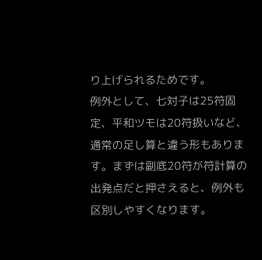り上げられるためです。
例外として、七対子は25符固定、平和ツモは20符扱いなど、通常の足し算と違う形もあります。まずは副底20符が符計算の出発点だと押さえると、例外も区別しやすくなります。